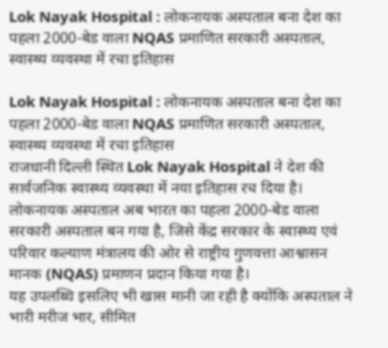Lok Nayak Hospital : लोकनायक अस्पताल बना देश का पहला 2000-बेड वाला NQAS प्रमाणित सरकारी अस्पताल, स्वास्थ्य व्यवस्था में रचा इतिहास

Lok Nayak Hospital : लोकनायक अस्पताल बना देश का पहला 2000-बेड वाला NQAS प्रमाणित सरकारी अस्पताल, स्वास्थ्य व्यवस्था में रचा इतिहास
राजधानी दिल्ली स्थित Lok Nayak Hospital ने देश की सार्वजनिक स्वास्थ्य व्यवस्था में नया इतिहास रच दिया है। लोकनायक अस्पताल अब भारत का पहला 2000-बेड वाला सरकारी अस्पताल बन गया है, जिसे केंद्र सरकार के स्वास्थ्य एवं परिवार कल्याण मंत्रालय की ओर से राष्ट्रीय गुणवत्ता आश्वासन मानक (NQAS) प्रमाणन प्रदान किया गया है।
यह उपलब्धि इसलिए भी खास मानी जा रही है क्योंकि अस्पताल ने भारी मरीज भार, सीमित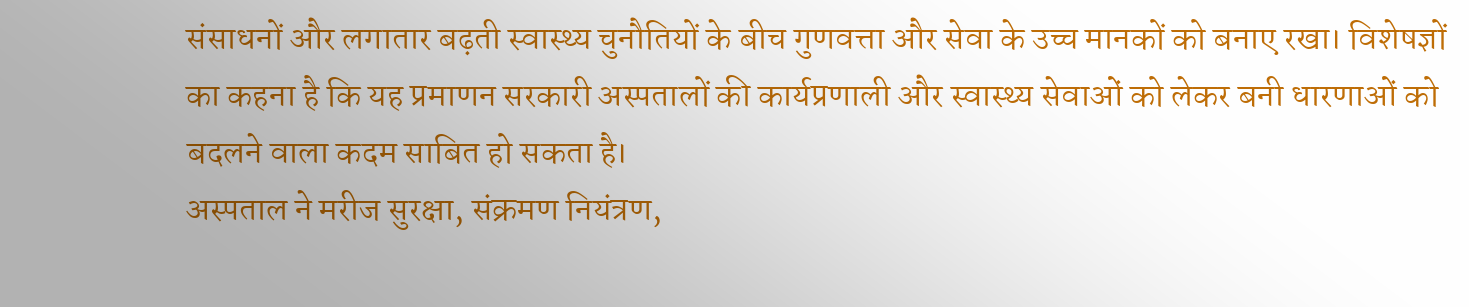संसाधनों और लगातार बढ़ती स्वास्थ्य चुनौतियों के बीच गुणवत्ता और सेवा के उच्च मानकों को बनाए रखा। विशेषज्ञों का कहना है कि यह प्रमाणन सरकारी अस्पतालों की कार्यप्रणाली और स्वास्थ्य सेवाओं को लेकर बनी धारणाओं को बदलने वाला कदम साबित हो सकता है।
अस्पताल ने मरीज सुरक्षा, संक्रमण नियंत्रण,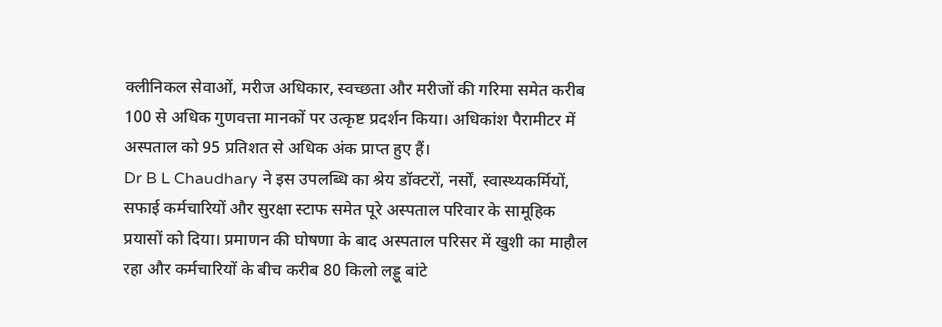क्लीनिकल सेवाओं, मरीज अधिकार, स्वच्छता और मरीजों की गरिमा समेत करीब 100 से अधिक गुणवत्ता मानकों पर उत्कृष्ट प्रदर्शन किया। अधिकांश पैरामीटर में अस्पताल को 95 प्रतिशत से अधिक अंक प्राप्त हुए हैं।
Dr B L Chaudhary ने इस उपलब्धि का श्रेय डॉक्टरों, नर्सों, स्वास्थ्यकर्मियों, सफाई कर्मचारियों और सुरक्षा स्टाफ समेत पूरे अस्पताल परिवार के सामूहिक प्रयासों को दिया। प्रमाणन की घोषणा के बाद अस्पताल परिसर में खुशी का माहौल रहा और कर्मचारियों के बीच करीब 80 किलो लड्डू बांटे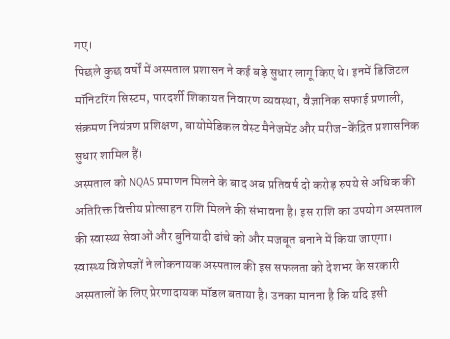गए।
पिछले कुछ वर्षों में अस्पताल प्रशासन ने कई बड़े सुधार लागू किए थे। इनमें डिजिटल मॉनिटरिंग सिस्टम, पारदर्शी शिकायत निवारण व्यवस्था, वैज्ञानिक सफाई प्रणाली, संक्रमण नियंत्रण प्रशिक्षण, बायोमेडिकल वेस्ट मैनेजमेंट और मरीज-केंद्रित प्रशासनिक सुधार शामिल हैं।
अस्पताल को NQAS प्रमाणन मिलने के बाद अब प्रतिवर्ष दो करोड़ रुपये से अधिक की अतिरिक्त वित्तीय प्रोत्साहन राशि मिलने की संभावना है। इस राशि का उपयोग अस्पताल की स्वास्थ्य सेवाओं और बुनियादी ढांचे को और मजबूत बनाने में किया जाएगा।
स्वास्थ्य विशेषज्ञों ने लोकनायक अस्पताल की इस सफलता को देशभर के सरकारी अस्पतालों के लिए प्रेरणादायक मॉडल बताया है। उनका मानना है कि यदि इसी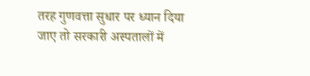तरह गुणवत्ता सुधार पर ध्यान दिया जाए तो सरकारी अस्पतालों में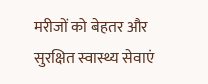मरीजों को बेहतर और सुरक्षित स्वास्थ्य सेवाएं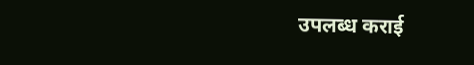उपलब्ध कराई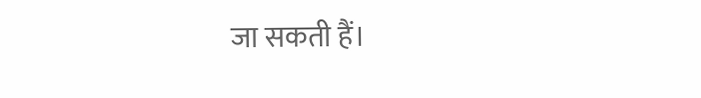जा सकती हैं।